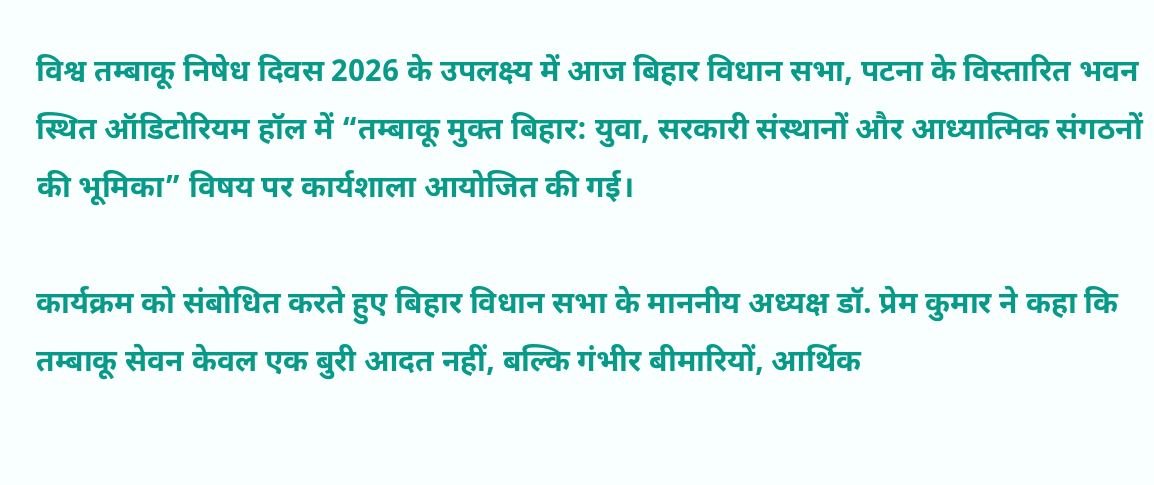विश्व तम्बाकू निषेध दिवस 2026 के उपलक्ष्य में आज बिहार विधान सभा, पटना के विस्तारित भवन स्थित ऑडिटोरियम हॉल में “तम्बाकू मुक्त बिहार: युवा, सरकारी संस्थानों और आध्यात्मिक संगठनों की भूमिका” विषय पर कार्यशाला आयोजित की गई।

कार्यक्रम को संबोधित करते हुए बिहार विधान सभा के माननीय अध्यक्ष डॉ. प्रेम कुमार ने कहा कि तम्बाकू सेवन केवल एक बुरी आदत नहीं, बल्कि गंभीर बीमारियों, आर्थिक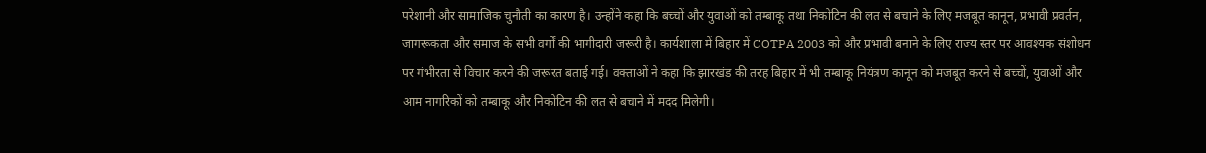परेशानी और सामाजिक चुनौती का कारण है। उन्होंने कहा कि बच्चों और युवाओं को तम्बाकू तथा निकोटिन की लत से बचाने के लिए मजबूत कानून, प्रभावी प्रवर्तन, जागरूकता और समाज के सभी वर्गों की भागीदारी जरूरी है। कार्यशाला में बिहार में COTPA 2003 को और प्रभावी बनाने के लिए राज्य स्तर पर आवश्यक संशोधन पर गंभीरता से विचार करने की जरूरत बताई गई। वक्ताओं ने कहा कि झारखंड की तरह बिहार में भी तम्बाकू नियंत्रण कानून को मजबूत करने से बच्चों, युवाओं और आम नागरिकों को तम्बाकू और निकोटिन की लत से बचाने में मदद मिलेगी।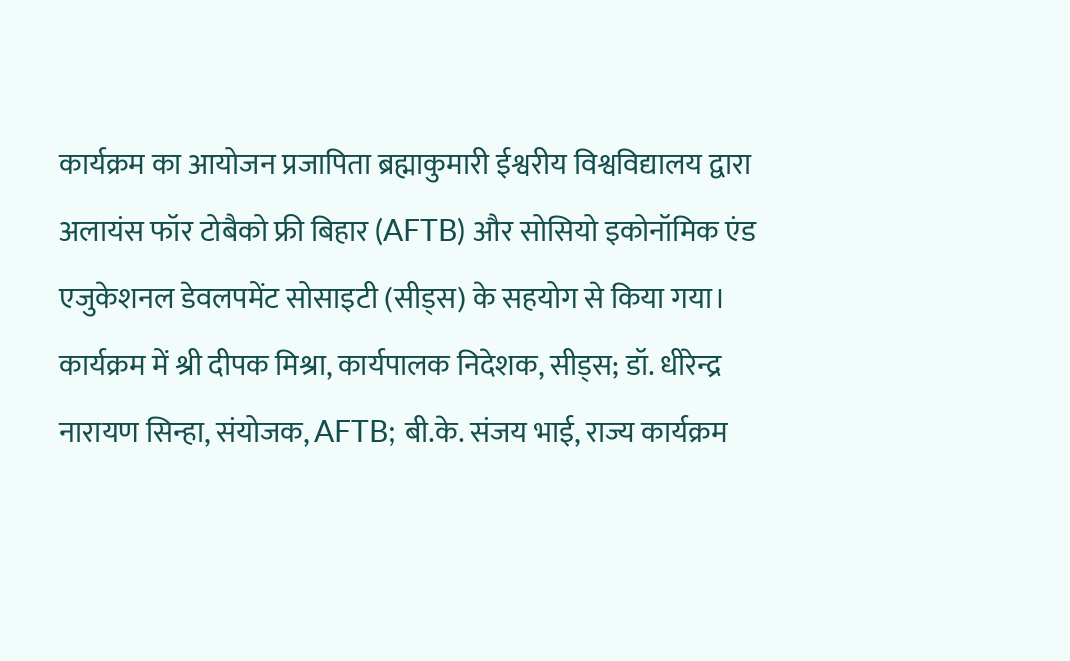कार्यक्रम का आयोजन प्रजापिता ब्रह्माकुमारी ईश्वरीय विश्वविद्यालय द्वारा अलायंस फॉर टोबैको फ्री बिहार (AFTB) और सोसियो इकोनॉमिक एंड एजुकेशनल डेवलपमेंट सोसाइटी (सीड्स) के सहयोग से किया गया।
कार्यक्रम में श्री दीपक मिश्रा, कार्यपालक निदेशक, सीड्स; डॉ. धीरेन्द्र नारायण सिन्हा, संयोजक, AFTB; बी.के. संजय भाई, राज्य कार्यक्रम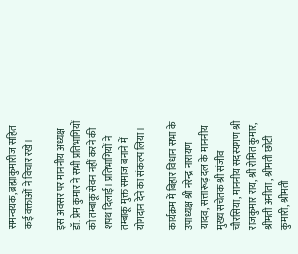समन्वयक, ब्रह्माकुमारीज सहित कई वक्ताओं ने विचार रखे।

इस अवसर पर माननीय अध्यक्ष डॉ. प्रेम कुमार ने सभी प्रतिभागियों को तम्बाकू सेवन नहीं करने की शपथ दिलाई। प्रतिभागियों ने तम्बाकू मुक्त समाज बनाने में योगदान देने का संकल्प लिया।

कार्यक्रम में बिहार विधान सभा के उपाध्यक्ष श्री नरेन्द्र नारायण यादव, सत्तारूढ़ दल के माननीय मुख्य सचेतक श्री संजीव चौरसिया, माननीय सदस्यगण श्री राजकुमार राय, श्री रोमित कुमार, श्रीमती अनीता , श्रीमती छोटी कुमारी, श्रीमती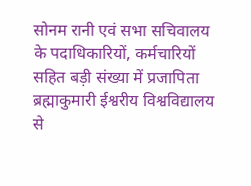सोनम रानी एवं सभा सचिवालय के पदाधिकारियों, कर्मचारियों सहित बड़ी संख्या में प्रजापिता ब्रह्माकुमारी ईश्वरीय विश्वविद्यालय से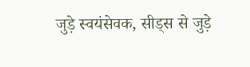जुड़े स्वयंसेवक, सीड्स से जुड़े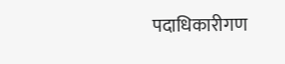पदाधिकारीगण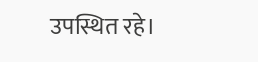उपस्थित रहे।